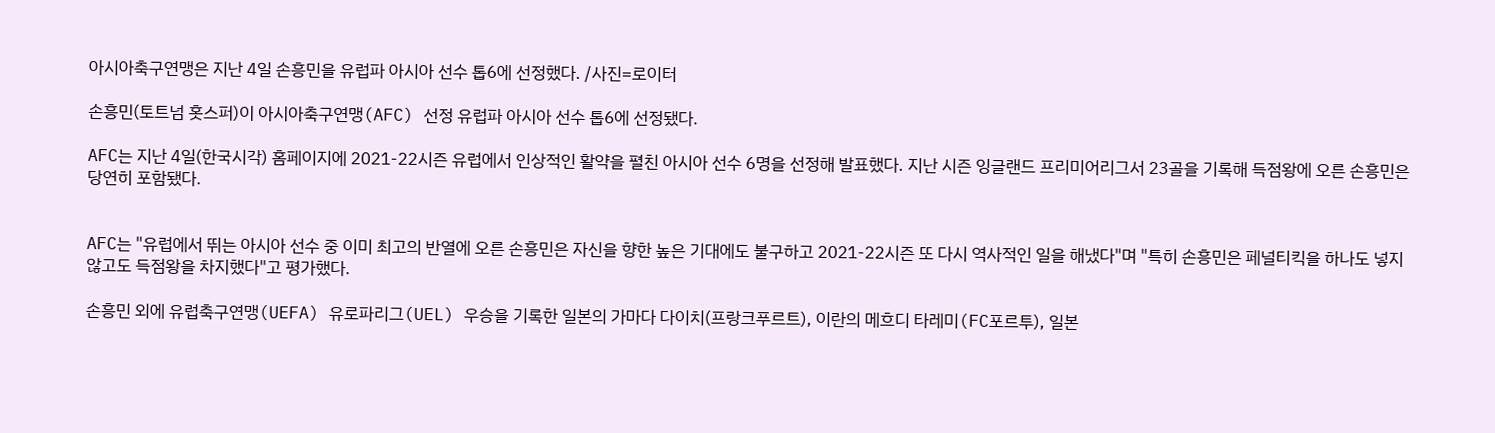아시아축구연맹은 지난 4일 손흥민을 유럽파 아시아 선수 톱6에 선정했다. /사진=로이터

손흥민(토트넘 홋스퍼)이 아시아축구연맹(AFC) 선정 유럽파 아시아 선수 톱6에 선정됐다.

AFC는 지난 4일(한국시각) 홈페이지에 2021-22시즌 유럽에서 인상적인 활약을 펼친 아시아 선수 6명을 선정해 발표했다. 지난 시즌 잉글랜드 프리미어리그서 23골을 기록해 득점왕에 오른 손흥민은 당연히 포함됐다.


AFC는 "유럽에서 뛰는 아시아 선수 중 이미 최고의 반열에 오른 손흥민은 자신을 향한 높은 기대에도 불구하고 2021-22시즌 또 다시 역사적인 일을 해냈다"며 "특히 손흥민은 페널티킥을 하나도 넣지 않고도 득점왕을 차지했다"고 평가했다.

손흥민 외에 유럽축구연맹(UEFA) 유로파리그(UEL) 우승을 기록한 일본의 가마다 다이치(프랑크푸르트), 이란의 메흐디 타레미(FC포르투), 일본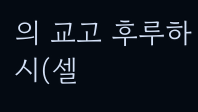의 교고 후루하시(셀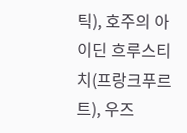틱), 호주의 아이딘 흐루스티치(프랑크푸르트), 우즈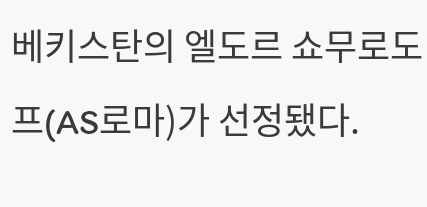베키스탄의 엘도르 쇼무로도프(AS로마)가 선정됐다.